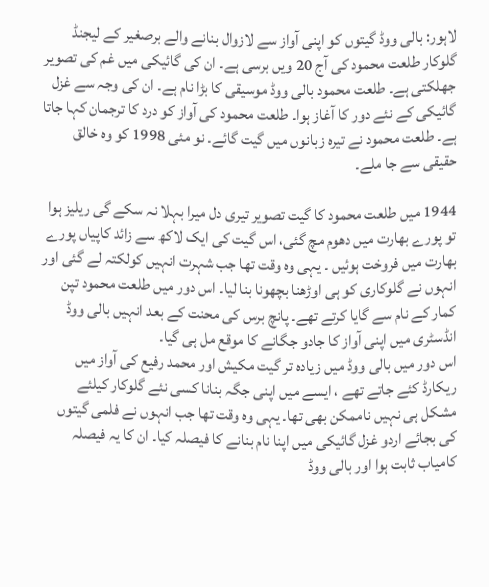لاہور: بالی ووڈ گیتوں کو اپنی آواز سے لازوال بنانے والے برصغیر کے لیجنڈ گلوکار طلعت محمود کی آج 20 ویں برسی ہے۔ ان کی گائیکی میں غم کی تصویر جھلکتی ہے۔ طلعت محمود بالی ووڈ موسیقی کا بڑا نام ہے۔ ان کی وجہ سے غزل گائیکی کے نئے دور کا آغاز ہوا۔ طلعت محمود کی آواز کو درد کا ترجمان کہا جاتا ہے۔ طلعت محمود نے تیرہ زبانوں میں گیت گائے۔ نو مئی 1998 کو وہ خالق حقیقی سے جا ملے۔

1944 میں طلعت محمود کا گیت تصویر تیری دل میرا بہلا نہ سکے گی ریلیز ہوا تو پورے بھارت میں دھوم مچ گئی، اس گیت کی ایک لاکھ سے زائد کاپیاں پورے بھارت میں فروخت ہوئیں ۔ یہی وہ وقت تھا جب شہرت انہیں کولکتہ لے گئی اور انہوں نے گلوکاری کو ہی اوڑھنا بچھونا بنا لیا۔ اس دور میں طلعت محمود تپن کمار کے نام سے گایا کرتے تھے۔ پانچ برس کی محنت کے بعد انہیں بالی ووڈ انڈسٹری میں اپنی آواز کا جادو جگانے کا موقع مل ہی گیا۔
اس دور میں بالی ووڈ میں زیادہ تر گیت مکیش اور محمد رفیع کی آواز میں ریکارڈ کئے جاتے تھے ، ایسے میں اپنی جگہ بنانا کسی نئے گلوکار کیلئے مشکل ہی نہیں ناممکن بھی تھا۔ یہی وہ وقت تھا جب انہوں نے فلمی گیتوں کی بجائے اردو غزل گائیکی میں اپنا نام بنانے کا فیصلہ کیا۔ ان کا یہ فیصلہ کامیاب ثابت ہوا اور بالی ووڈ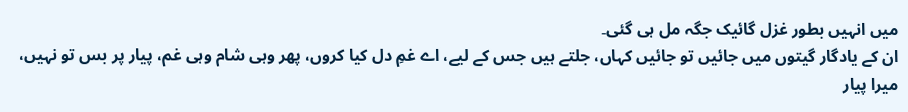میں انہیں بطور غزل گائیک جگہ مل ہی گئی۔
ان کے یادگار گیتوں میں جائیں تو جائیں کہاں، جلتے ہیں جس کے لیے، اے غمِ دل کیا کروں، پھر وہی شام وہی غم، پیار پر بس تو نہیں، میرا پیار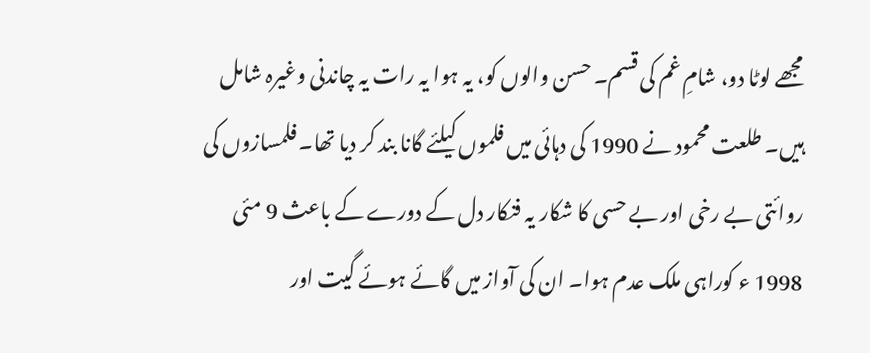مجھے لوٹا دو، شامِ غم کی قسم۔ حسن والوں کو، یہ ہوا یہ رات یہ چاندنی وغیرہ شامل ہیں۔ طلعت محمود نے 1990 کی دہائی میں فلموں کیلئے گانا بند کر دیا تھا۔ فلمسازوں کی روائتی بے رخی اور بے حسی کا شکار یہ فنکار دل کے دورے کے باعث 9 مئی 1998 ء کوراہی ملک عدم ہوا۔ ان کی آواز میں گائے ہوئے گیت اور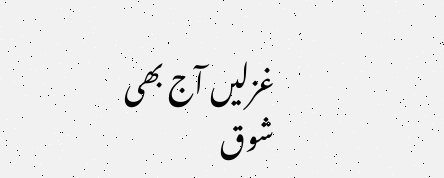غزلیں آج بھی شوق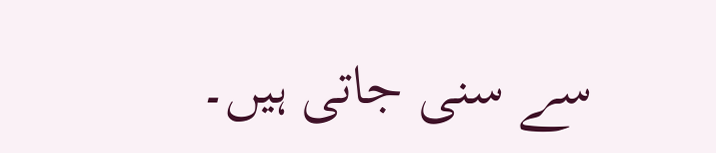سے سنی جاتی ہیں۔